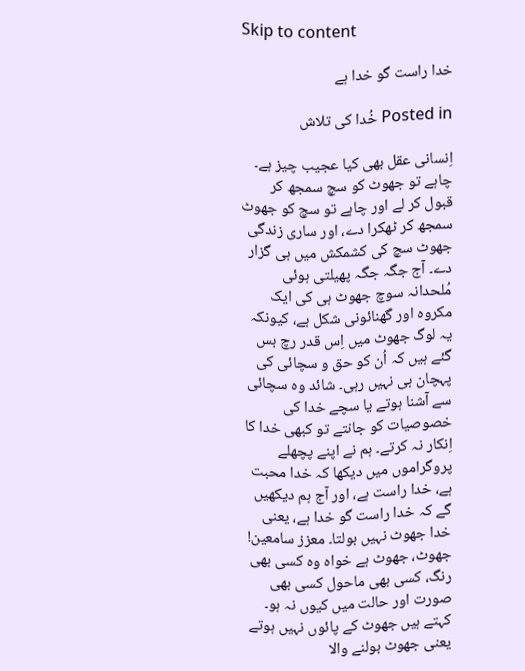Skip to content

خدا راست گو خدا ہے

Posted in خُدا کی تلاش

اِنسانی عقل بھی کیا عجیب چیز ہے۔ چاہے تو جھوٹ کو سچ سمجھ کر قبول کر لے اور چاہے تو سچ کو جھوٹ سمجھ کر ٹھکرا دے، اور ساری زندگی جھوٹ سچ کی کشمکش میں ہی گزار دے۔ آج جگہ جگہ پھیلتی ہوئی مُلحدانہ سوچ جھوٹ ہی کی ایک مکروہ اور گھنائونی شکل ہے، کیونکہ یہ لوگ جھوٹ میں اِس قدر رچ بس گئے ہیں کہ اُن کو حق و سچائی کی پہچان ہی نہیں رہی۔ شائد وہ سچائی سے آشنا ہوتے یا سچے خدا کی خصوصیات کو جانتے تو کبھی خدا کا اِنکار نہ کرتے۔ ہم نے اپنے پچھلے پروگراموں میں دیکھا کہ خدا محبت ہے، خدا راست ہے، اور آج ہم دیکھیں گے کہ خدا راست گو خدا ہے، یعنی خدا جھوٹ نہیں بولتا۔ معزز سامعین! جھوٹ، جھوٹ ہے خواہ وہ کسی بھی رنگ، کسی بھی ماحول کسی بھی صورت اور حالت میں کیوں نہ ہو۔ کہتے ہیں جھوٹ کے پائوں نہیں ہوتے یعنی جھوٹ بولنے والا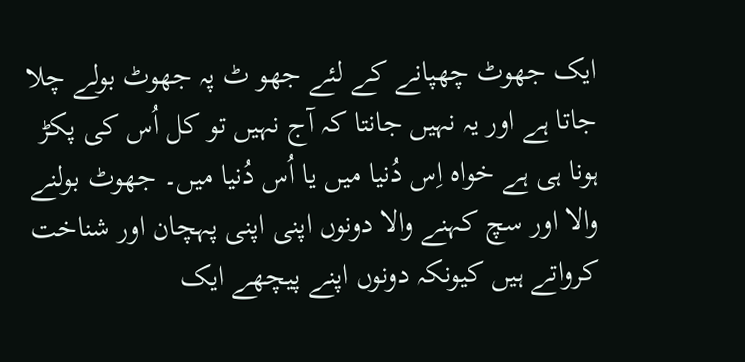ایک جھوٹ چھپانے کے لئے جھو ٹ پہ جھوٹ بولے چلا جاتا ہے اور یہ نہیں جانتا کہ آج نہیں تو کل اُس کی پکڑ ہونا ہی ہے خواہ اِس دُنیا میں یا اُس دُنیا میں۔ جھوٹ بولنے والا اور سچ کہنے والا دونوں اپنی اپنی پہچان اور شناخت کرواتے ہیں کیونکہ دونوں اپنے پیچھے ایک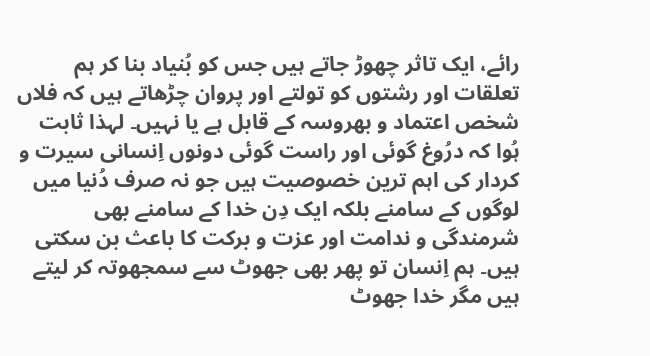رائے، ایک تاثر چھوڑ جاتے ہیں جس کو بُنیاد بنا کر ہم تعلقات اور رشتوں کو تولتے اور پروان چڑھاتے ہیں کہ فلاں شخص اعتماد و بھروسہ کے قابل ہے یا نہیں۔ لہذا ثابت ہُوا کہ درُوغ گوئی اور راست گوئی دونوں اِنسانی سیرت و کردار کی اہم ترین خصوصیت ہیں جو نہ صرف دُنیا میں لوگوں کے سامنے بلکہ ایک دِن خدا کے سامنے بھی شرمندگی و ندامت اور عزت و برکت کا باعث بن سکتی ہیں۔ ہم اِنسان تو پھر بھی جھوٹ سے سمجھوتہ کر لیتے ہیں مگر خدا جھوٹ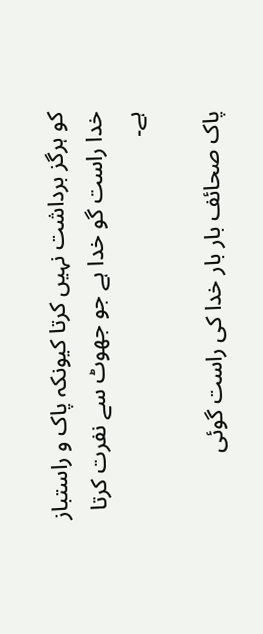کو ہرگز برداشت نہیں کرتا کیونکہ پاک و راستباز خدا راست گو خدا ہے جو جھوٹ سے نفرت کرتا ہے۔

پاک صحائف بار بار خدا کی راست گوئی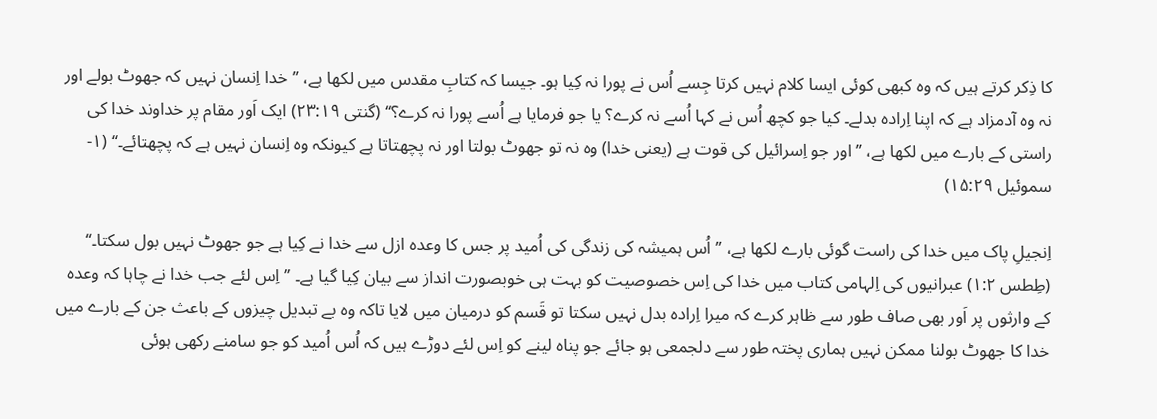کا ذِکر کرتے ہیں کہ وہ کبھی کوئی ایسا کلام نہیں کرتا جِسے اُس نے پورا نہ کِیا ہو۔ جیسا کہ کتابِ مقدس میں لکھا ہے، ’’خدا اِنسان نہیں کہ جھوٹ بولے اور نہ وہ آدمزاد ہے کہ اپنا اِرادہ بدلے۔ کیا جو کچھ اُس نے کہا اُسے نہ کرے؟ یا جو فرمایا ہے اُسے پورا نہ کرے؟‘‘ (گنتی ۲۳:۱۹) ایک اَور مقام پر خداوند خدا کی راستی کے بارے میں لکھا ہے، ’’اور جو اِسرائیل کی قوت ہے (یعنی خدا) وہ نہ تو جھوٹ بولتا اور نہ پچھتاتا ہے کیونکہ وہ اِنسان نہیں ہے کہ پچھتائے۔‘‘ (۱- سموئیل ۱۵:۲۹)

اِنجیلِ پاک میں خدا کی راست گوئی بارے لکھا ہے، ’’اُس ہمیشہ کی زندگی کی اُمید پر جس کا وعدہ ازل سے خدا نے کِیا ہے جو جھوٹ نہیں بول سکتا۔‘‘ (طِطس ۱:۲) عبرانیوں کی اِلہامی کتاب میں خدا کی اِس خصوصیت کو بہت ہی خوبصورت انداز سے بیان کِیا گیا ہے۔ ’’اِس لئے جب خدا نے چاہا کہ وعدہ کے وارثوں پر اَور بھی صاف طور سے ظاہر کرے کہ میرا اِرادہ بدل نہیں سکتا تو قَسم کو درمیان میں لایا تاکہ وہ بے تبدیل چیزوں کے باعث جن کے بارے میں خدا کا جھوٹ بولنا ممکن نہیں ہماری پختہ طور سے دلجمعی ہو جائے جو پناہ لینے کو اِس لئے دوڑے ہیں کہ اُس اُمید کو جو سامنے رکھی ہوئی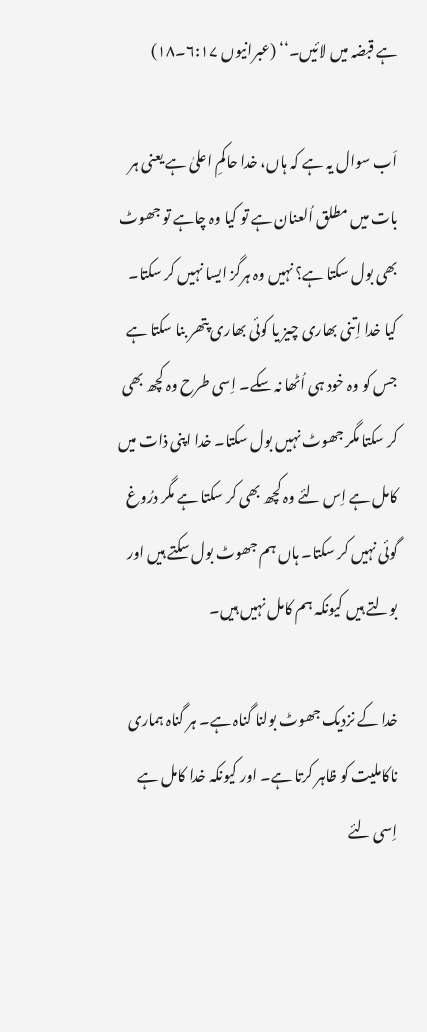ہے قبضہ میں لائیں۔‘‘ (عبرانیوں ۶:۱۷۔۱۸)

اَب سوال یہ ہے کہ ہاں، خدا حاکمِ اعلیٰ ہے یعنی ہر بات میں مطلق اُلعنان ہے تو کیا وہ چاہے تو جھوٹ بھی بول سکتا ہے؟ نہیں وہ ہرگز ایسا نہیں کر سکتا۔ کیا خدا اِتنی بھاری چیز یا کوئی بھاری پتھر بنا سکتا ہے جس کو وہ خود ہی اُٹھا نہ سکے۔ اِسی طرح وہ کچھ بھی کر سکتا مگر جھوٹ نہیں بول سکتا۔ خدا اپنی ذات میں کامل ہے اِس لئے وہ کچھ بھی کر سکتا ہے مگر درُوغ گوئی نہیں کر سکتا۔ ہاں ہم جھوٹ بول سکتے ہیں اور بولتے ہیں کیونکہ ہم کامل نہیں ہیں۔

خدا کے نزدیک جھوٹ بولنا گناہ ہے۔ ہر گناہ ہماری ناکاملیت کو ظاہر کرتا ہے۔ اور کیونکہ خدا کامل ہے اِسی لئے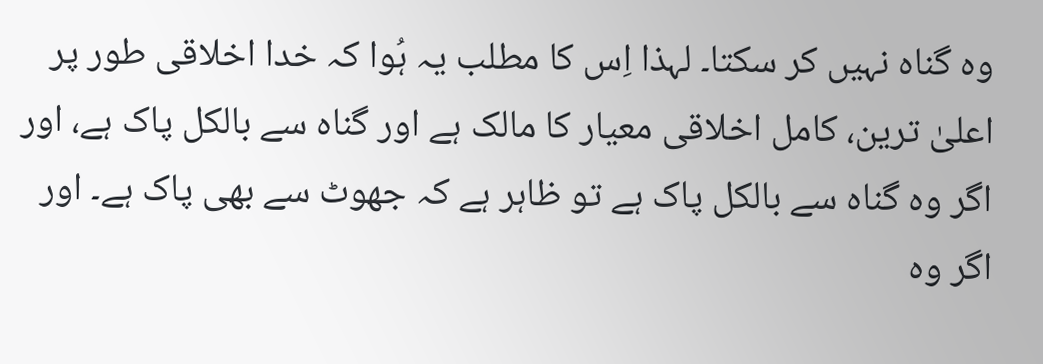وہ گناہ نہیں کر سکتا۔ لہذا اِس کا مطلب یہ ہُوا کہ خدا اخلاقی طور پر اعلیٰ ترین، کامل اخلاقی معیار کا مالک ہے اور گناہ سے بالکل پاک ہے، اور اگر وہ گناہ سے بالکل پاک ہے تو ظاہر ہے کہ جھوٹ سے بھی پاک ہے۔ اور اگر وہ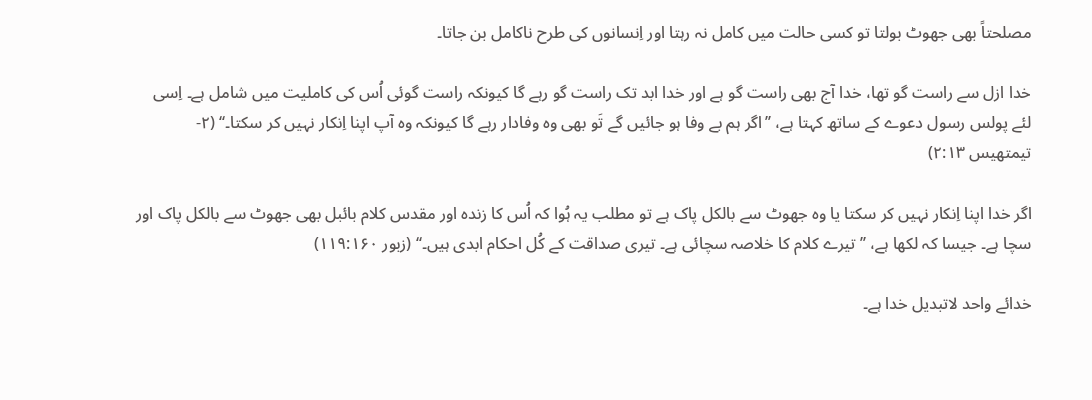مصلحتاً بھی جھوٹ بولتا تو کسی حالت میں کامل نہ رہتا اور اِنسانوں کی طرح ناکامل بن جاتا۔

خدا ازل سے راست گو تھا، خدا آج بھی راست گو ہے اور خدا ابد تک راست گو رہے گا کیونکہ راست گوئی اُس کی کاملیت میں شامل ہے۔ اِسی لئے پولس رسول دعوے کے ساتھ کہتا ہے، ’’اگر ہم بے وفا ہو جائیں گے تَو بھی وہ وفادار رہے گا کیونکہ وہ آپ اپنا اِنکار نہیں کر سکتا۔‘‘ (۲- تیمتھیس ۲:۱۳)

اگر خدا اپنا اِنکار نہیں کر سکتا یا وہ جھوٹ سے بالکل پاک ہے تو مطلب یہ ہُوا کہ اُس کا زندہ اور مقدس کلام بائبل بھی جھوٹ سے بالکل پاک اور سچا ہے۔ جیسا کہ لکھا ہے، ’’ تیرے کلام کا خلاصہ سچائی ہے۔ تیری صداقت کے کُل احکام ابدی ہیں۔‘‘ (زبور ۱۱۹:۱۶۰)

خدائے واحد لاتبدیل خدا ہے۔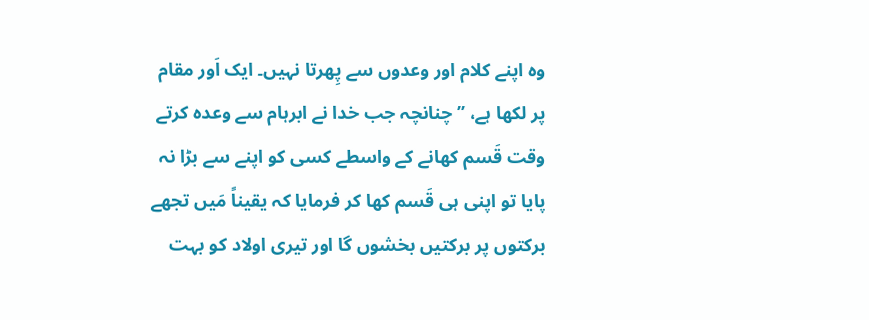وہ اپنے کلام اور وعدوں سے پِھرتا نہیں۔ ایک اَور مقام پر لکھا ہے، ’’ چنانچہ جب خدا نے ابرہام سے وعدہ کرتے وقت قَسم کھانے کے واسطے کسی کو اپنے سے بڑا نہ پایا تو اپنی ہی قَسم کھا کر فرمایا کہ یقیناً مَیں تجھے برکتوں پر برکتیں بخشوں گا اور تیری اولاد کو بہت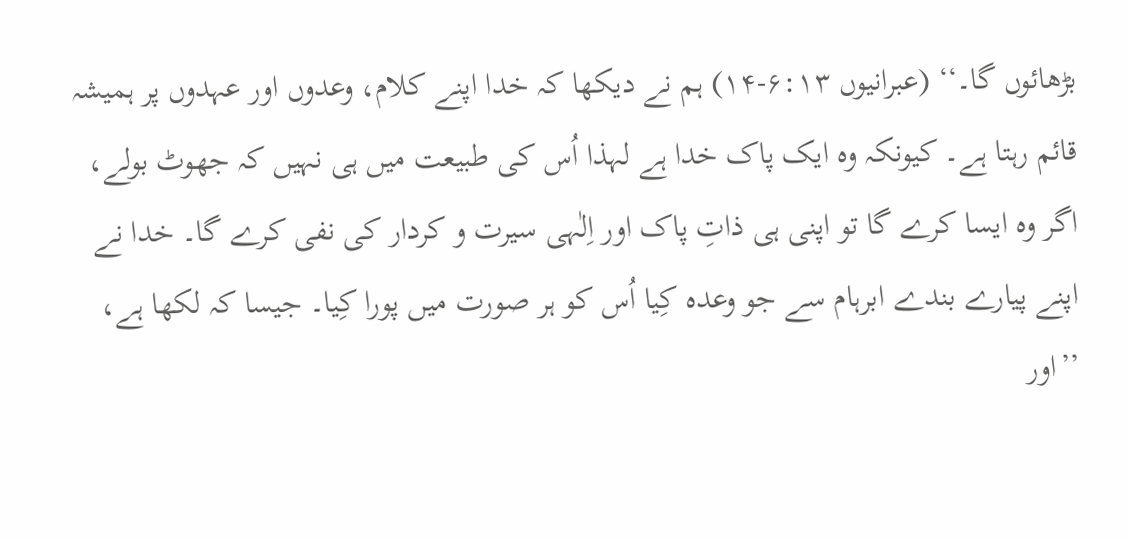بڑھائوں گا۔‘‘ (عبرانیوں ۶:۱۳-۱۴) ہم نے دیکھا کہ خدا اپنے کلام، وعدوں اور عہدوں پر ہمیشہ قائم رہتا ہے۔ کیونکہ وہ ایک پاک خدا ہے لہذا اُس کی طبیعت میں ہی نہیں کہ جھوٹ بولے، اگر وہ ایسا کرے گا تو اپنی ہی ذاتِ پاک اور اِلٰہی سیرت و کردار کی نفی کرے گا۔ خدا نے اپنے پیارے بندے ابرہام سے جو وعدہ کِیا اُس کو ہر صورت میں پورا کِیا۔ جیسا کہ لکھا ہے، ’’اور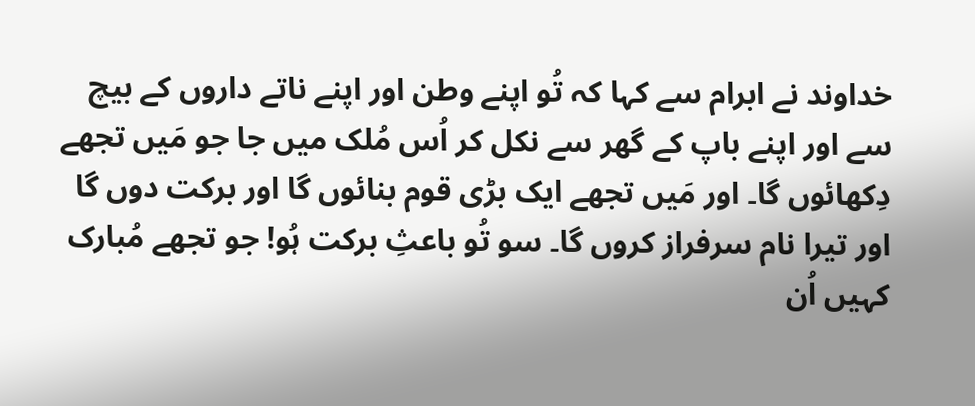خداوند نے ابرام سے کہا کہ تُو اپنے وطن اور اپنے ناتے داروں کے بیچ سے اور اپنے باپ کے گھر سے نکل کر اُس مُلک میں جا جو مَیں تجھے دِکھائوں گا۔ اور مَیں تجھے ایک بڑی قوم بنائوں گا اور برکت دوں گا اور تیرا نام سرفراز کروں گا۔ سو تُو باعثِ برکت ہُو! جو تجھے مُبارک کہیں اُن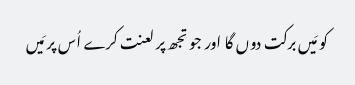کو مَیں برکت دوں گا اور جو تجھ پر لعنت کرے اُس پر مَیں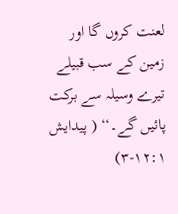لعنت کروں گا اور زمین کے سب قبیلے تیرے وسیلہ سے برکت پائیں گے۔‘‘ ( پیدایش ۱۲:۱-۳)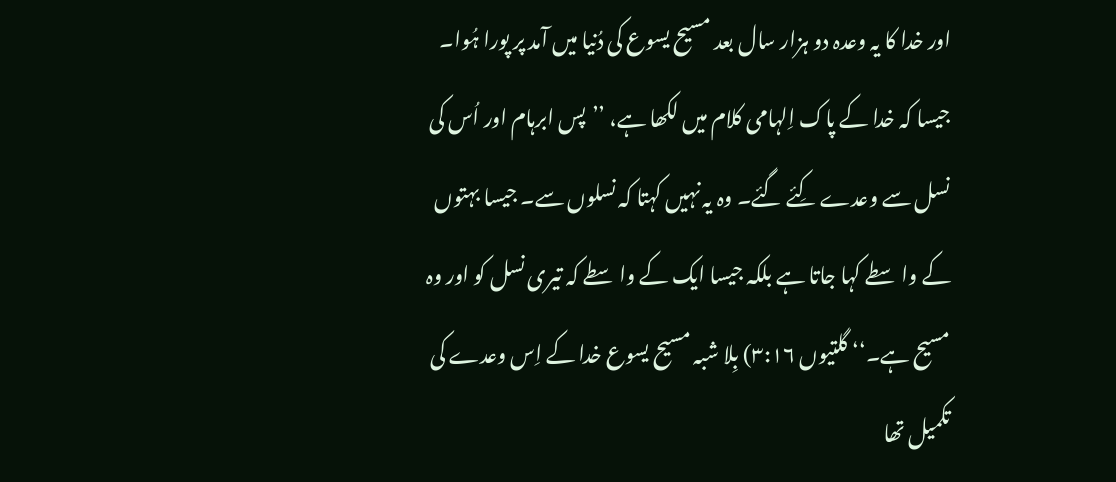اور خدا کا یہ وعدہ دو ہزار سال بعد مسیح یسوع کی دُنیا میں آمد پر پورا ہُوا۔ جیسا کہ خدا کے پاک اِلہامی کلام میں لکھا ہے، ’’پس ابرہام اور اُس کی نسل سے وعدے کِئے گئے۔ وہ یہ نہیں کہتا کہ نسلوں سے۔ جیسا بہتوں کے واسطے کہا جاتا ہے بلکہ جیسا ایک کے واسطے کہ تیری نسل کو اور وہ مسیح ہے۔‘‘ گلتیوں ۳:۱۶) بِلا شبہ مسیح یسوع خدا کے اِس وعدے کی تکمیل تھا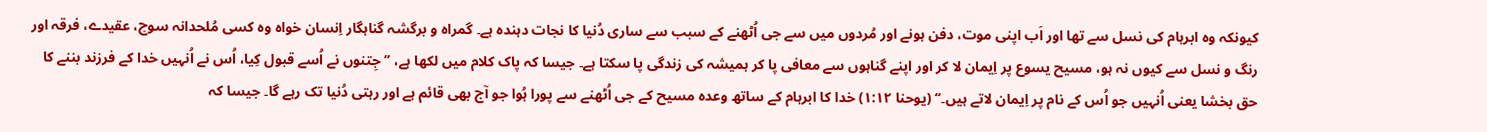کیونکہ وہ ابرہام کی نسل سے تھا اور اَب اپنی موت، دفن ہونے اور مُردوں میں سے جی اُٹھنے کے سبب سے ساری دُنیا کا نجات دہندہ ہے۔ گمراہ و برگشہ گناہگار اِنسان خواہ وہ کسی مُلحدانہ سوچ، عقیدے، فرقہ اور رنگ و نسل سے کیوں نہ ہو، مسیح یسوع پر اِیمان لا کر اور اپنے گناہوں سے معافی پا کر ہمیشہ کی زندگی پا سکتا ہے۔ جیسا کہ پاک کلام میں لکھا ہے، ’’جِتنوں نے اُسے قبول کِیا، اُس نے اُنہیں خدا کے فرزند بننے کا حق بخشا یعنی اُنہیں جو اُس کے نام پر اِیمان لاتے ہیں۔‘‘ (یوحنا ۱:۱۲) خدا کا ابرہام کے ساتھ وعدہ مسیح کے جی اُٹھنے سے پورا ہُوا جو آج بھی قائم ہے اور رہتی دُنیا تک رہے گا۔ جیسا کہ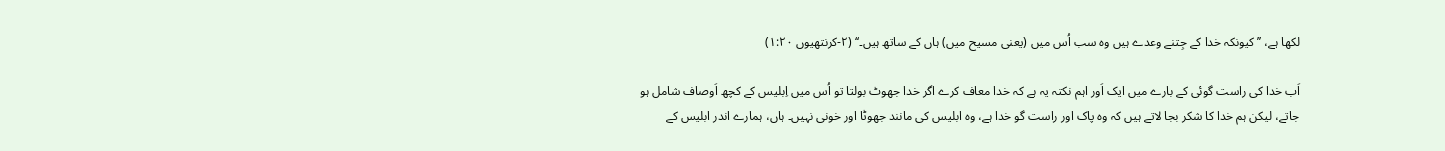لکھا ہے، ’’کیونکہ خدا کے جِتنے وعدے ہیں وہ سب اُس میں (یعنی مسیح میں) ہاں کے ساتھ ہیں۔‘‘ (۲-کرنتھیوں ۱:۲۰)

اَب خدا کی راست گوئی کے بارے میں ایک اَور اہم نکتہ یہ ہے کہ خدا معاف کرے اگر خدا جھوٹ بولتا تو اُس میں اِبلیس کے کچھ اَوصاف شامل ہو جاتے، لیکن ہم خدا کا شکر بجا لاتے ہیں کہ وہ پاک اور راست گو خدا ہے، وہ ابلیس کی مانند جھوٹا اور خونی نہیں۔ ہاں، ہمارے اندر ابلیس کے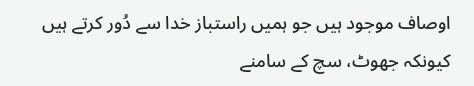اوصاف موجود ہیں جو ہمیں راستباز خدا سے دُور کرتے ہیں کیونکہ جھوٹ، سچ کے سامنے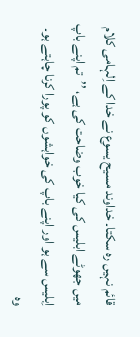قائم نہیں رہ سکتا۔ خداوند مسیح یسوع نے خدا کے اِلہامی کلام میں جھوٹے ابلیس کی کیا خوب وضاحت کی ہے، ’’تم اپنے باپ اِبلیس سے ہو اور اپنے باپ کی خواہشوں کو پورا کرنا چاہتے ہو۔ وہ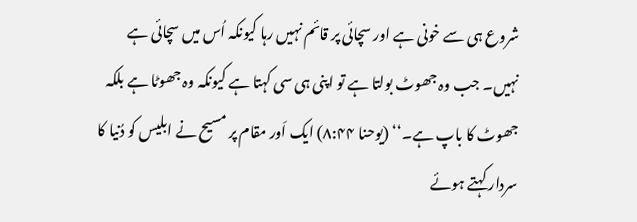شروع ہی سے خونی ہے اور سچائی پر قائم نہیں رہا کیونکہ اُس میں سچائی ہے نہیں۔ جب وہ جھوٹ بولتا ہے تو اپنی ہی سی کہتا ہے کیونکہ وہ جھوٹا ہے بلکہ جھوٹ کا باپ ہے۔‘‘ (یوحنا ۸:۴۴) ایک اَور مقام پر مسیح نے ابلیس کو دُنیا کا سردار کہتے ہوئے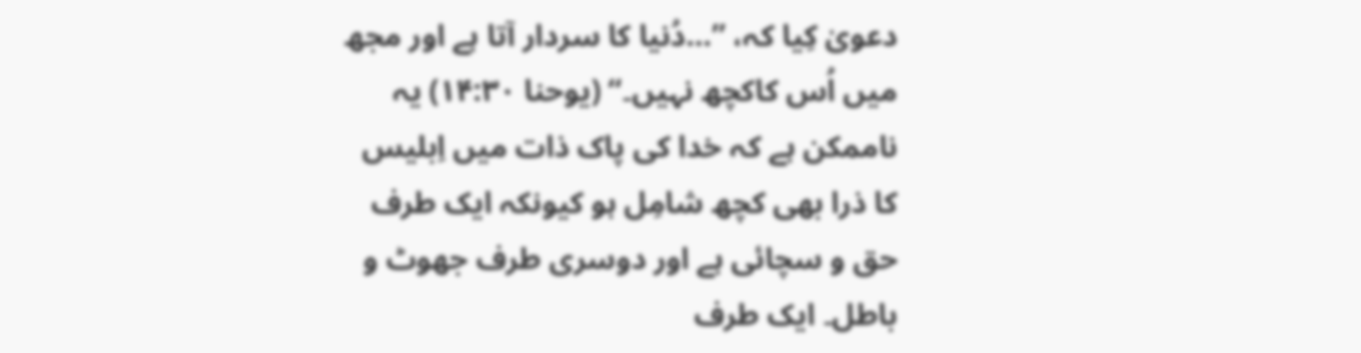دعویٰ کِیا کہ، ’’…دُنیا کا سردار آتا ہے اور مجھ میں اُس کاکچھ نہیں۔‘‘ (یوحنا ۱۴:۳۰) یہ ناممکن ہے کہ خدا کی پاک ذات میں اِبلیس کا ذرا بھی کچھ شامِل ہو کیونکہ ایک طرف حق و سچائی ہے اور دوسری طرف جھوٹ و باطل۔ ایک طرف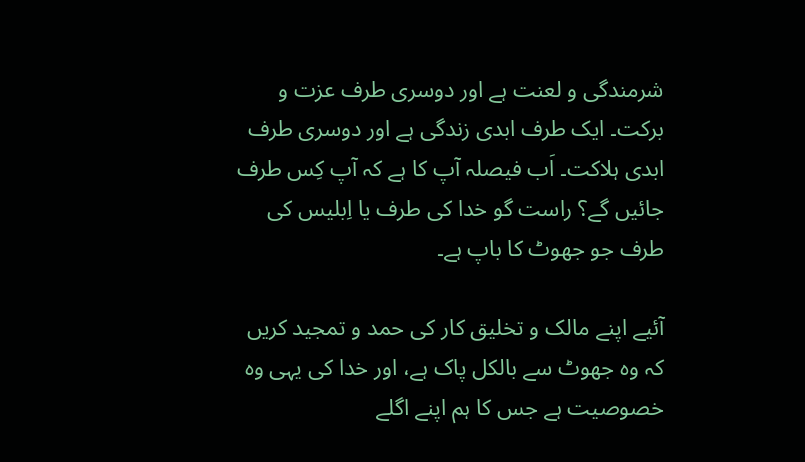شرمندگی و لعنت ہے اور دوسری طرف عزت و برکت۔ ایک طرف ابدی زندگی ہے اور دوسری طرف ابدی ہلاکت۔ اَب فیصلہ آپ کا ہے کہ آپ کِس طرف جائیں گے؟ راست گو خدا کی طرف یا اِبلیس کی طرف جو جھوٹ کا باپ ہے۔

آئیے اپنے مالک و تخلیق کار کی حمد و تمجید کریں کہ وہ جھوٹ سے بالکل پاک ہے، اور خدا کی یہی وہ خصوصیت ہے جس کا ہم اپنے اگلے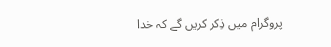پروگرام میں ذِکر کریں گے کہ خدا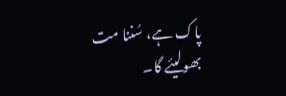پاک ہے، سُننا مت بھولیئے گا۔